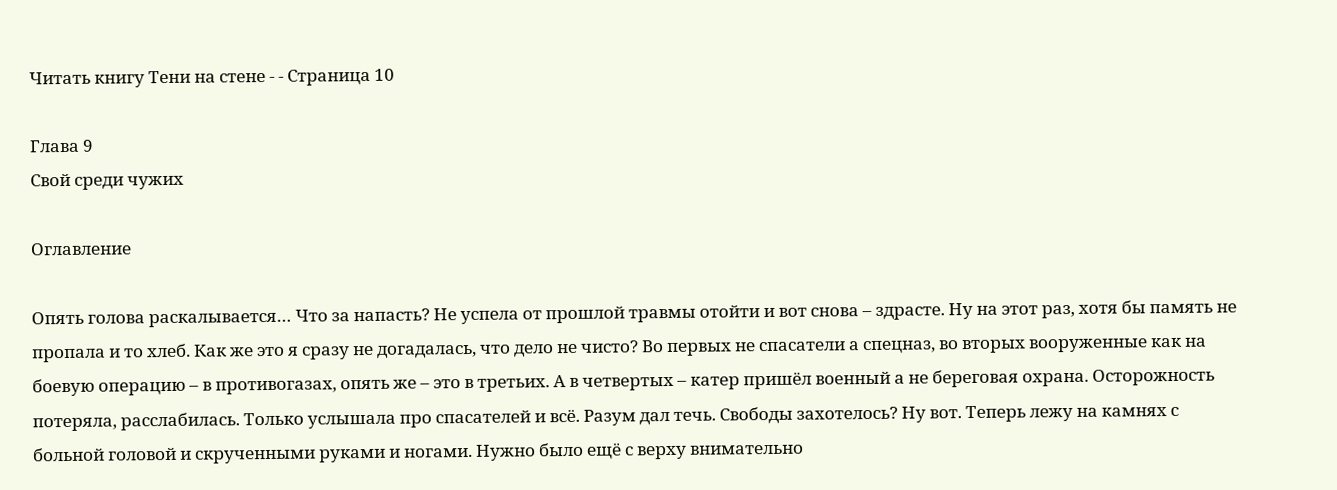Читать книгу Тени на стене - - Страница 10

Глава 9
Свой среди чужих

Оглавление

Опять голова раскалывается… Что за напасть? Не успела от прошлой травмы отойти и вот снова – здрасте. Ну на этот раз, хотя бы память не пропала и то хлеб. Как же это я сразу не догадалась, что дело не чисто? Во первых не спасатели а спецназ, во вторых вооруженные как на боевую операцию – в противогазах, опять же – это в третьих. А в четвертых – катер пришёл военный а не береговая охрана. Осторожность потеряла, расслабилась. Только услышала про спасателей и всё. Разум дал течь. Свободы захотелось? Ну вот. Теперь лежу на камнях с больной головой и скрученными руками и ногами. Нужно было ещё с верху внимательно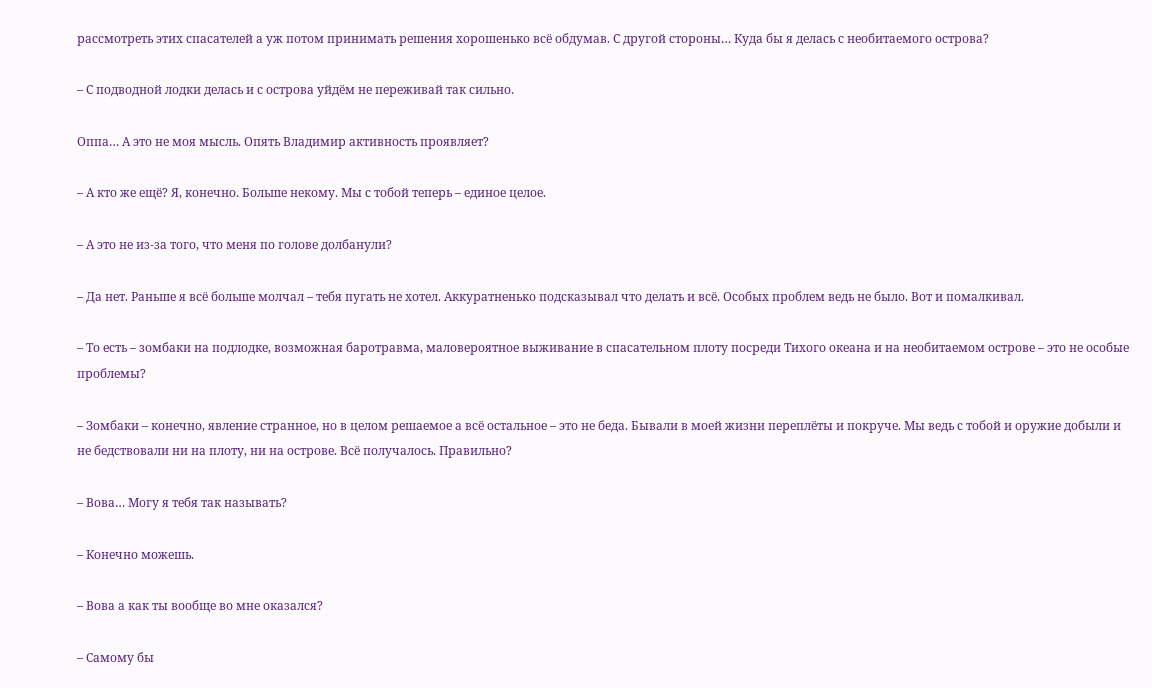рассмотреть этих спасателей а уж потом принимать решения хорошенько всё обдумав. С другой стороны… Куда бы я делась с необитаемого острова?

– С подводной лодки делась и с острова уйдём не переживай так сильно.

Оппа… А это не моя мысль. Опять Владимир активность проявляет?

– А кто же ещё? Я, конечно. Больше некому. Мы с тобой теперь – единое целое.

– А это не из-за того, что меня по голове долбанули?

– Да нет. Раньше я всё больше молчал – тебя пугать не хотел. Аккуратненько подсказывал что делать и всё. Особых проблем ведь не было. Вот и помалкивал.

– То есть – зомбаки на подлодке, возможная баротравма, маловероятное выживание в спасательном плоту посреди Тихого океана и на необитаемом острове – это не особые проблемы?

– Зомбаки – конечно, явление странное, но в целом решаемое а всё остальное – это не беда. Бывали в моей жизни переплёты и покруче. Мы ведь с тобой и оружие добыли и не бедствовали ни на плоту, ни на острове. Всё получалось. Правильно?

– Вова… Могу я тебя так называть?

– Конечно можешь.

– Вова а как ты вообще во мне оказался?

– Самому бы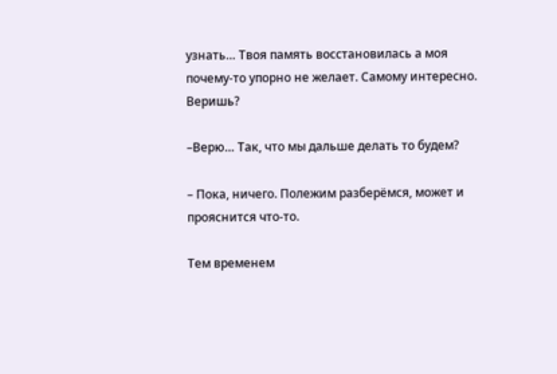узнать… Твоя память восстановилась а моя почему-то упорно не желает. Самому интересно. Веришь?

–Верю… Так, что мы дальше делать то будем?

– Пока, ничего. Полежим разберёмся, может и прояснится что-то.

Тем временем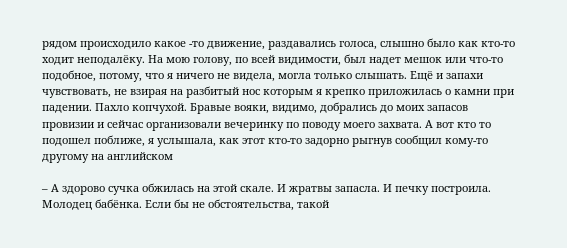рядом происходило какое -то движение, раздавались голоса, слышно было как кто-то ходит неподалёку. На мою голову, по всей видимости, был надет мешок или что-то подобное, потому, что я ничего не видела, могла только слышать. Ещё и запахи чувствовать, не взирая на разбитый нос которым я крепко приложилась о камни при падении. Пахло копчухой. Бравые вояки, видимо, добрались до моих запасов провизии и сейчас организовали вечеринку по поводу моего захвата. А вот кто то подошел поближе, я услышала, как этот кто-то задорно рыгнув сообщил кому-то другому на английском

– А здорово сучка обжилась на этой скале. И жратвы запасла. И печку построила. Молодец бабёнка. Если бы не обстоятельства, такой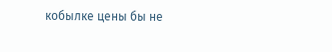кобылке цены бы не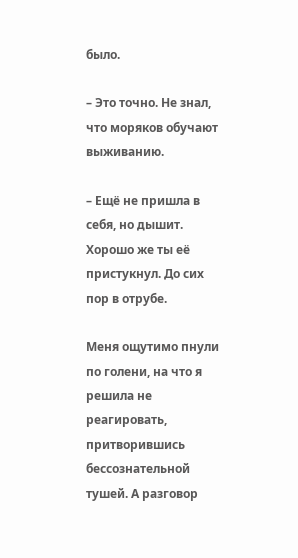было.

– Это точно. Не знал, что моряков обучают выживанию.

– Ещё не пришла в себя, но дышит. Хорошо же ты её пристукнул. До сих пор в отрубе.

Меня ощутимо пнули по голени, на что я решила не реагировать, притворившись бессознательной тушей. А разговор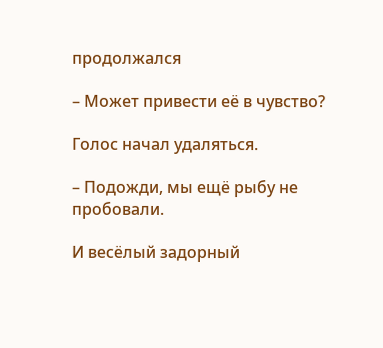продолжался

– Может привести её в чувство?

Голос начал удаляться.

– Подожди, мы ещё рыбу не пробовали.

И весёлый задорный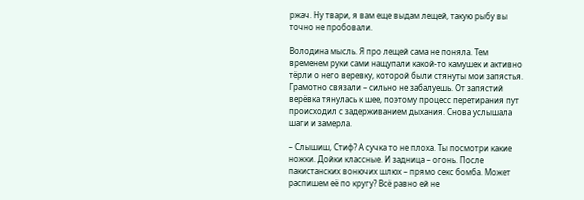ржач. Ну твари, я вам еще выдам лещей, такую рыбу вы точно не пробовали.

Володина мысль. Я про лещей сама не поняла. Тем временем руки сами нащупали какой-то камушек и активно тёрли о него веревку, которой были стянуты мои запястья. Грамотно связали – сильно не забалуешь. От запястий верёвка тянулась к шее, поэтому процесс перетирания пут происходил с задерживанием дыхания. Снова услышала шаги и замерла.

– Слышиш, Стиф? А сучка то не плоха. Ты посмотри какие ножки. Дойки классные. И задница – огонь. После пакистанских вонючих шлюх – прямо секс бомба. Может распишем её по кругу? Всё равно ей не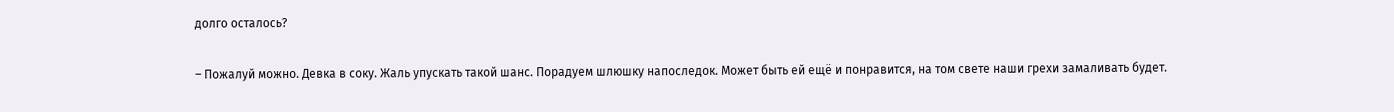долго осталось?

– Пожалуй можно. Девка в соку. Жаль упускать такой шанс. Порадуем шлюшку напоследок. Может быть ей ещё и понравится, на том свете наши грехи замаливать будет.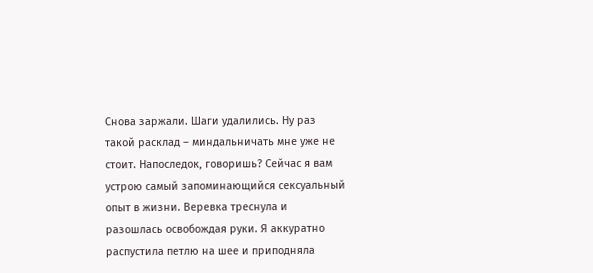Снова заржали. Шаги удалились. Ну раз такой расклад – миндальничать мне уже не стоит. Напоследок, говоришь? Сейчас я вам устрою самый запоминающийся сексуальный опыт в жизни. Веревка треснула и разошлась освобождая руки. Я аккуратно распустила петлю на шее и приподняла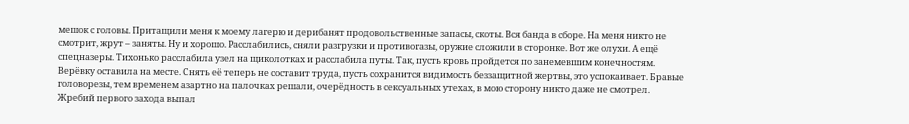мешок с головы. Притащили меня к моему лагерю и дерибанят продовольственные запасы, скоты. Вся банда в сборе. На меня никто не смотрит, жрут – заняты. Ну и хорошо. Расслабились, сняли разгрузки и противогазы, оружие сложили в сторонке. Вот же олухи. А ещё спецназеры. Тихонько расслабила узел на щиколотках и расслабила путы. Так, пусть кровь пройдется по занемевшим конечностям. Верёвку оставила на месте. Снять её теперь не составит труда, пусть сохранится видимость беззащитной жертвы, это успокаивает. Бравые головорезы, тем временем азартно на палочках решали, очерёдность в сексуальных утехах, в мою сторону никто даже не смотрел. Жребий первого захода выпал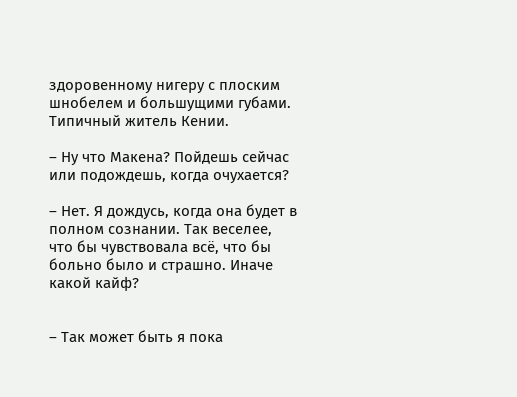здоровенному нигеру с плоским шнобелем и большущими губами. Типичный житель Кении.

– Ну что Макена? Пойдешь сейчас или подождешь, когда очухается?

– Нет. Я дождусь, когда она будет в полном сознании. Так веселее, что бы чувствовала всё, что бы больно было и страшно. Иначе какой кайф?


– Так может быть я пока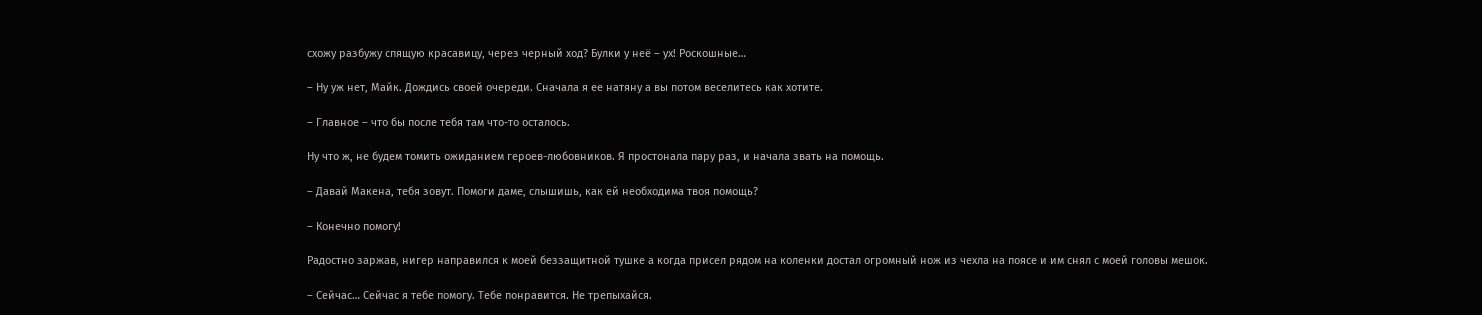схожу разбужу спящую красавицу, через черный ход? Булки у неё – ух! Роскошные…

– Ну уж нет, Майк. Дождись своей очереди. Сначала я ее натяну а вы потом веселитесь как хотите.

– Главное – что бы после тебя там что-то осталось.

Ну что ж, не будем томить ожиданием героев-любовников. Я простонала пару раз, и начала звать на помощь.

– Давай Макена, тебя зовут. Помоги даме, слышишь, как ей необходима твоя помощь?

– Конечно помогу!

Радостно заржав, нигер направился к моей беззащитной тушке а когда присел рядом на коленки достал огромный нож из чехла на поясе и им снял с моей головы мешок.

– Сейчас… Сейчас я тебе помогу. Тебе понравится. Не трепыхайся.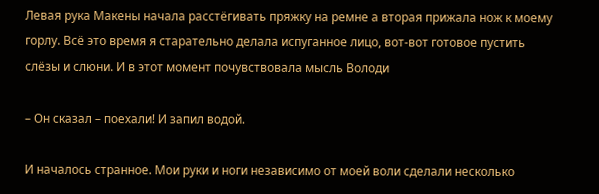Левая рука Макены начала расстёгивать пряжку на ремне а вторая прижала нож к моему горлу. Всё это время я старательно делала испуганное лицо, вот-вот готовое пустить слёзы и слюни. И в этот момент почувствовала мысль Володи

– Он сказал – поехали! И запил водой.

И началось странное. Мои руки и ноги независимо от моей воли сделали несколько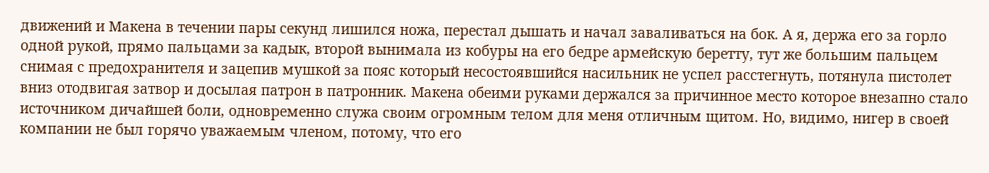движений и Макена в течении пары секунд лишился ножа, перестал дышать и начал заваливаться на бок. А я, держа его за горло одной рукой, прямо пальцами за кадык, второй вынимала из кобуры на его бедре армейскую беретту, тут же большим пальцем снимая с предохранителя и зацепив мушкой за пояс который несостоявшийся насильник не успел расстегнуть, потянула пистолет вниз отодвигая затвор и досылая патрон в патронник. Макена обеими руками держался за причинное место которое внезапно стало источником дичайшей боли, одновременно служа своим огромным телом для меня отличным щитом. Но, видимо, нигер в своей компании не был горячо уважаемым членом, потому, что его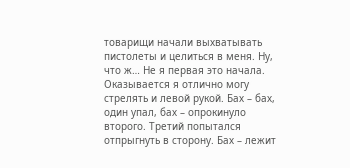товарищи начали выхватывать пистолеты и целиться в меня. Ну, что ж… Не я первая это начала. Оказывается я отлично могу стрелять и левой рукой. Бах – бах, один упал, бах – опрокинуло второго. Третий попытался отпрыгнуть в сторону. Бах – лежит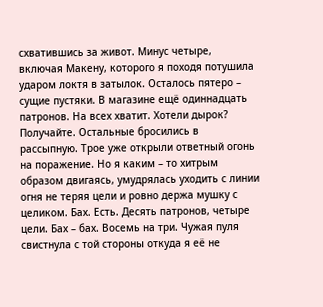схватившись за живот. Минус четыре, включая Макену, которого я походя потушила ударом локтя в затылок. Осталось пятеро – сущие пустяки. В магазине ещё одиннадцать патронов. На всех хватит. Хотели дырок? Получайте. Остальные бросились в рассыпную. Трое уже открыли ответный огонь на поражение. Но я каким – то хитрым образом двигаясь, умудрялась уходить с линии огня не теряя цели и ровно держа мушку с целиком. Бах. Есть. Десять патронов, четыре цели. Бах – бах. Восемь на три. Чужая пуля свистнула с той стороны откуда я её не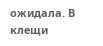ожидала. В клещи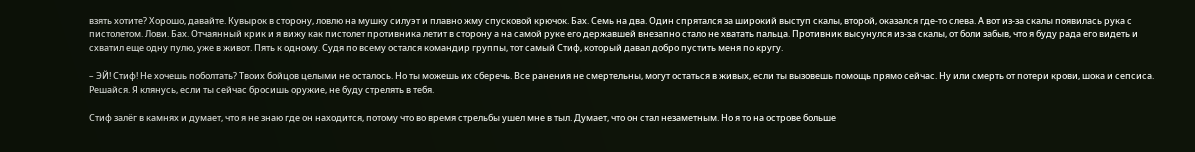взять хотите? Хорошо, давайте. Кувырок в сторону, ловлю на мушку силуэт и плавно жму спусковой крючок. Бах. Семь на два. Один спрятался за широкий выступ скалы, второй, оказался где-то слева. А вот из-за скалы появилась рука с пистолетом. Лови. Бах. Отчаянный крик и я вижу как пистолет противника летит в сторону а на самой руке его державшей внезапно стало не хватать пальца. Противник высунулся из-за скалы, от боли забыв, что я буду рада его видеть и схватил еще одну пулю, уже в живот. Пять к одному. Судя по всему остался командир группы, тот самый Стиф, который давал добро пустить меня по кругу.

– ЭЙ! Стиф! Не хочешь поболтать? Твоих бойцов целыми не осталось. Но ты можешь их сберечь. Все ранения не смертельны, могут остаться в живых, если ты вызовешь помощь прямо сейчас. Ну или смерть от потери крови, шока и сепсиса. Решайся. Я клянусь, если ты сейчас бросишь оружие, не буду стрелять в тебя.

Стиф залёг в камнях и думает, что я не знаю где он находится, потому что во время стрельбы ушел мне в тыл. Думает, что он стал незаметным. Но я то на острове больше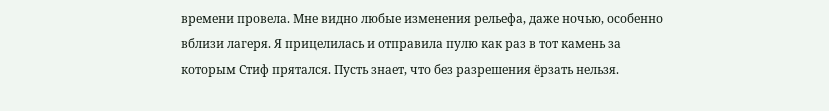времени провела. Мне видно любые изменения рельефа, даже ночью, особенно вблизи лагеря. Я прицелилась и отправила пулю как раз в тот камень за которым Стиф прятался. Пусть знает, что без разрешения ёрзать нельзя.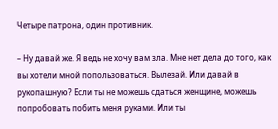Четыре патрона, один противник.

– Ну давай же. Я ведь не хочу вам зла. Мне нет дела до того, как вы хотели мной попользоваться. Вылезай. Или давай в рукопашную? Если ты не можешь сдаться женщине, можешь попробовать побить меня руками. Или ты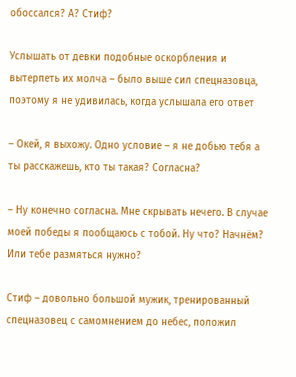обоссался? А? Стиф?

Услышать от девки подобные оскорбления и вытерпеть их молча – было выше сил спецназовца, поэтому я не удивилась, когда услышала его ответ

– Окей, я выхожу. Одно условие – я не добью тебя а ты расскажешь, кто ты такая? Согласна?

– Ну конечно согласна. Мне скрывать нечего. В случае моей победы я пообщаюсь с тобой. Ну что? Начнём? Или тебе размяться нужно?

Стиф – довольно большой мужик, тренированный спецназовец с самомнением до небес, положил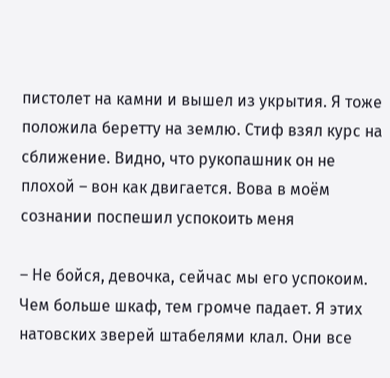пистолет на камни и вышел из укрытия. Я тоже положила беретту на землю. Стиф взял курс на сближение. Видно, что рукопашник он не плохой – вон как двигается. Вова в моём сознании поспешил успокоить меня

– Не бойся, девочка, сейчас мы его успокоим. Чем больше шкаф, тем громче падает. Я этих натовских зверей штабелями клал. Они все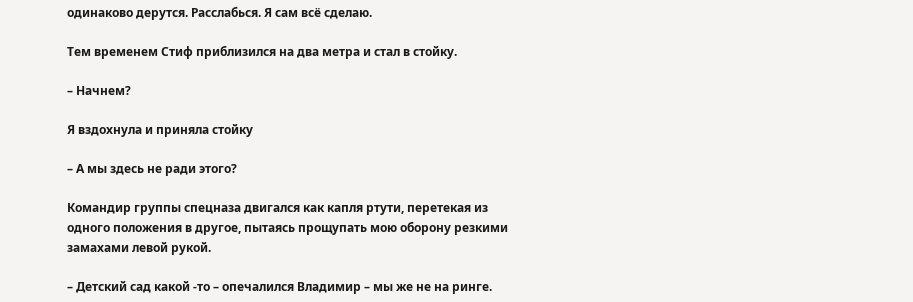одинаково дерутся. Расслабься. Я сам всё сделаю.

Тем временем Стиф приблизился на два метра и стал в стойку.

– Начнем?

Я вздохнула и приняла стойку

– А мы здесь не ради этого?

Командир группы спецназа двигался как капля ртути, перетекая из одного положения в другое, пытаясь прощупать мою оборону резкими замахами левой рукой.

– Детский сад какой -то – опечалился Владимир – мы же не на ринге.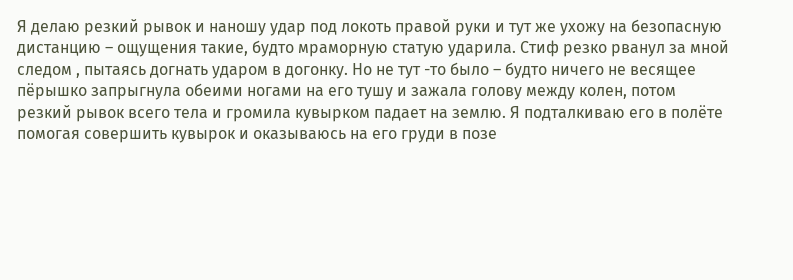Я делаю резкий рывок и наношу удар под локоть правой руки и тут же ухожу на безопасную дистанцию – ощущения такие, будто мраморную статую ударила. Стиф резко рванул за мной следом , пытаясь догнать ударом в догонку. Но не тут -то было – будто ничего не весящее пёрышко запрыгнула обеими ногами на его тушу и зажала голову между колен, потом резкий рывок всего тела и громила кувырком падает на землю. Я подталкиваю его в полёте помогая совершить кувырок и оказываюсь на его груди в позе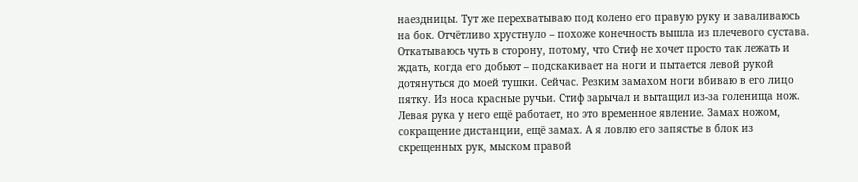наездницы. Тут же перехватываю под колено его правую руку и заваливаюсь на бок. Отчётливо хрустнуло – похоже конечность вышла из плечевого сустава. Откатываюсь чуть в сторону, потому, что Стиф не хочет просто так лежать и ждать, когда его добьют – подскакивает на ноги и пытается левой рукой дотянуться до моей тушки. Сейчас. Резким замахом ноги вбиваю в его лицо пятку. Из носа красные ручьи. Стиф зарычал и вытащил из-за голенища нож. Левая рука у него ещё работает, но это временное явление. Замах ножом, сокращение дистанции, ещё замах. А я ловлю его запястье в блок из скрещенных рук, мыском правой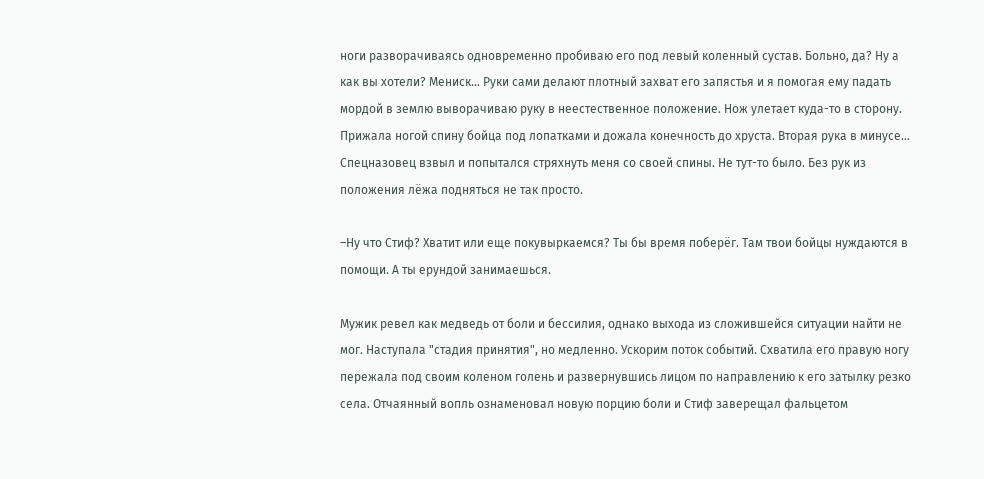ноги разворачиваясь одновременно пробиваю его под левый коленный сустав. Больно, да? Ну а как вы хотели? Мениск… Руки сами делают плотный захват его запястья и я помогая ему падать мордой в землю выворачиваю руку в неестественное положение. Нож улетает куда-то в сторону. Прижала ногой спину бойца под лопатками и дожала конечность до хруста. Вторая рука в минусе… Спецназовец взвыл и попытался стряхнуть меня со своей спины. Не тут-то было. Без рук из положения лёжа подняться не так просто.

–Ну что Стиф? Хватит или еще покувыркаемся? Ты бы время поберёг. Там твои бойцы нуждаются в помощи. А ты ерундой занимаешься.

Мужик ревел как медведь от боли и бессилия, однако выхода из сложившейся ситуации найти не мог. Наступала "стадия принятия", но медленно. Ускорим поток событий. Схватила его правую ногу пережала под своим коленом голень и развернувшись лицом по направлению к его затылку резко села. Отчаянный вопль ознаменовал новую порцию боли и Стиф заверещал фальцетом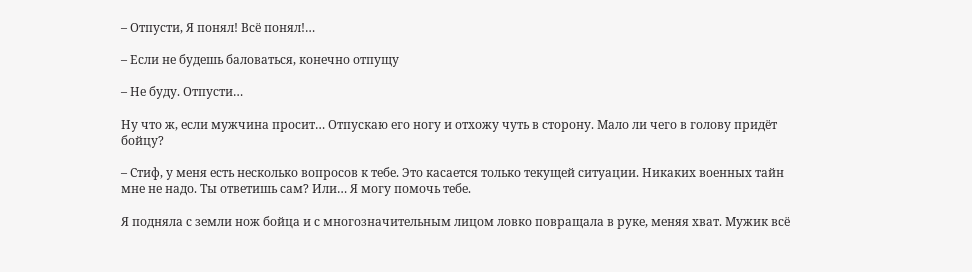– Отпусти, Я понял! Всё понял!…

– Если не будешь баловаться, конечно отпущу

– Не буду. Отпусти…

Ну что ж, если мужчина просит… Отпускаю его ногу и отхожу чуть в сторону. Мало ли чего в голову придёт бойцу?

– Стиф, у меня есть несколько вопросов к тебе. Это касается только текущей ситуации. Никаких военных тайн мне не надо. Ты ответишь сам? Или… Я могу помочь тебе.

Я подняла с земли нож бойца и с многозначительным лицом ловко повращала в руке, меняя хват. Мужик всё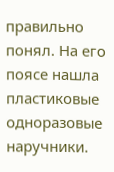правильно понял. На его поясе нашла пластиковые одноразовые наручники.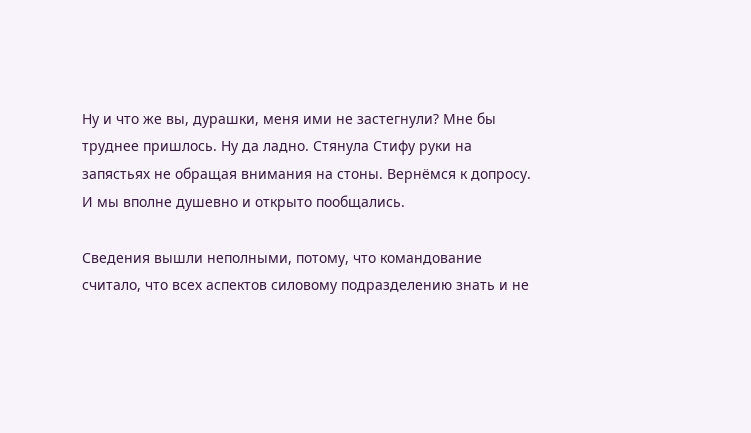Ну и что же вы, дурашки, меня ими не застегнули? Мне бы труднее пришлось. Ну да ладно. Стянула Стифу руки на запястьях не обращая внимания на стоны. Вернёмся к допросу. И мы вполне душевно и открыто пообщались.

Сведения вышли неполными, потому, что командование считало, что всех аспектов силовому подразделению знать и не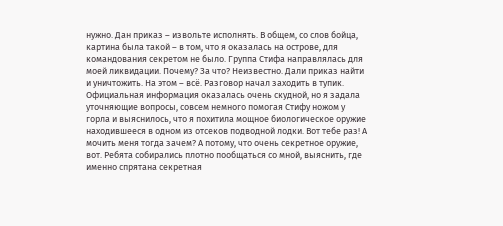нужно. Дан приказ – извольте исполнять. В общем, со слов бойца, картина была такой – в том, что я оказалась на острове, для командования секретом не было. Группа Стифа направлялась для моей ликвидации. Почему? За что? Неизвестно. Дали приказ найти и уничтожить. На этом – всё. Разговор начал заходить в тупик. Официальная информация оказалась очень скудной, но я задала уточняющие вопросы, совсем немного помогая Стифу ножом у горла и выяснилось, что я похитила мощное биологическое оружие находившееся в одном из отсеков подводной лодки. Вот тебе раз! А мочить меня тогда зачем? А потому, что очень секретное оружие, вот. Ребята собирались плотно пообщаться со мной, выяснить, где именно спрятана секретная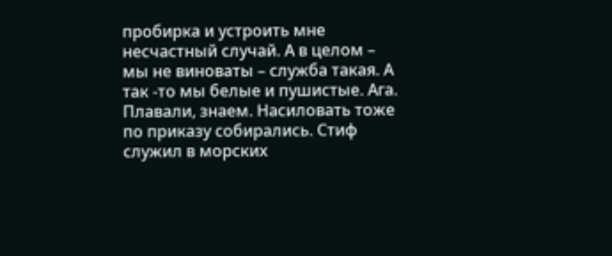пробирка и устроить мне несчастный случай. А в целом – мы не виноваты – служба такая. А так -то мы белые и пушистые. Ага. Плавали, знаем. Насиловать тоже по приказу собирались. Стиф служил в морских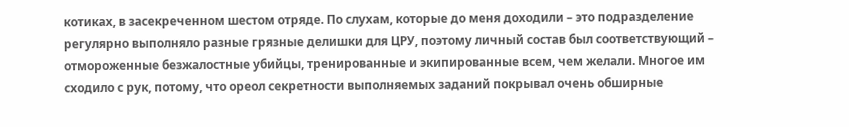котиках, в засекреченном шестом отряде. По слухам, которые до меня доходили – это подразделение регулярно выполняло разные грязные делишки для ЦРУ, поэтому личный состав был соответствующий – отмороженные безжалостные убийцы, тренированные и экипированные всем, чем желали. Многое им сходило с рук, потому, что ореол секретности выполняемых заданий покрывал очень обширные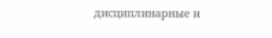дисциплинарные и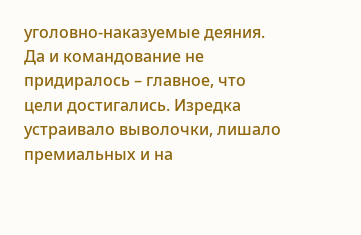уголовно-наказуемые деяния. Да и командование не придиралось – главное, что цели достигались. Изредка устраивало выволочки, лишало премиальных и на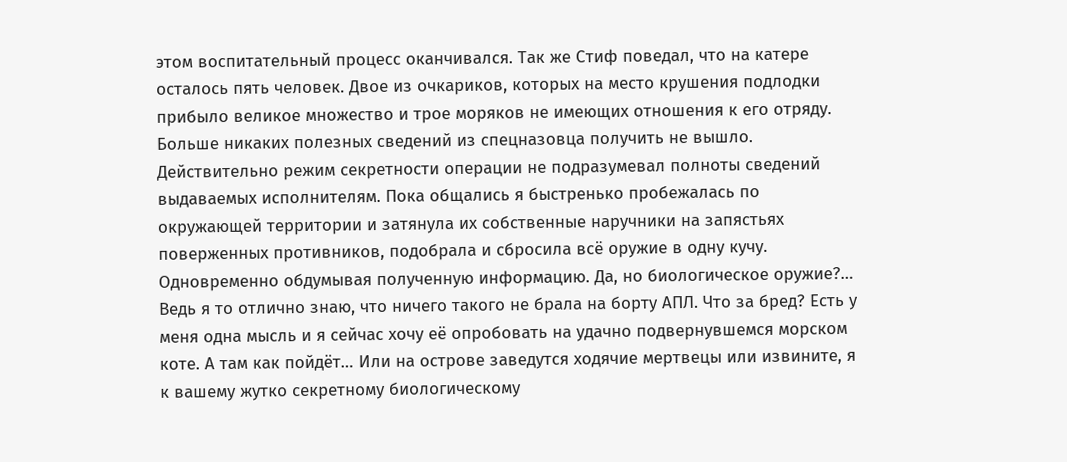этом воспитательный процесс оканчивался. Так же Стиф поведал, что на катере осталось пять человек. Двое из очкариков, которых на место крушения подлодки прибыло великое множество и трое моряков не имеющих отношения к его отряду. Больше никаких полезных сведений из спецназовца получить не вышло. Действительно режим секретности операции не подразумевал полноты сведений выдаваемых исполнителям. Пока общались я быстренько пробежалась по окружающей территории и затянула их собственные наручники на запястьях поверженных противников, подобрала и сбросила всё оружие в одну кучу. Одновременно обдумывая полученную информацию. Да, но биологическое оружие?… Ведь я то отлично знаю, что ничего такого не брала на борту АПЛ. Что за бред? Есть у меня одна мысль и я сейчас хочу её опробовать на удачно подвернувшемся морском коте. А там как пойдёт… Или на острове заведутся ходячие мертвецы или извините, я к вашему жутко секретному биологическому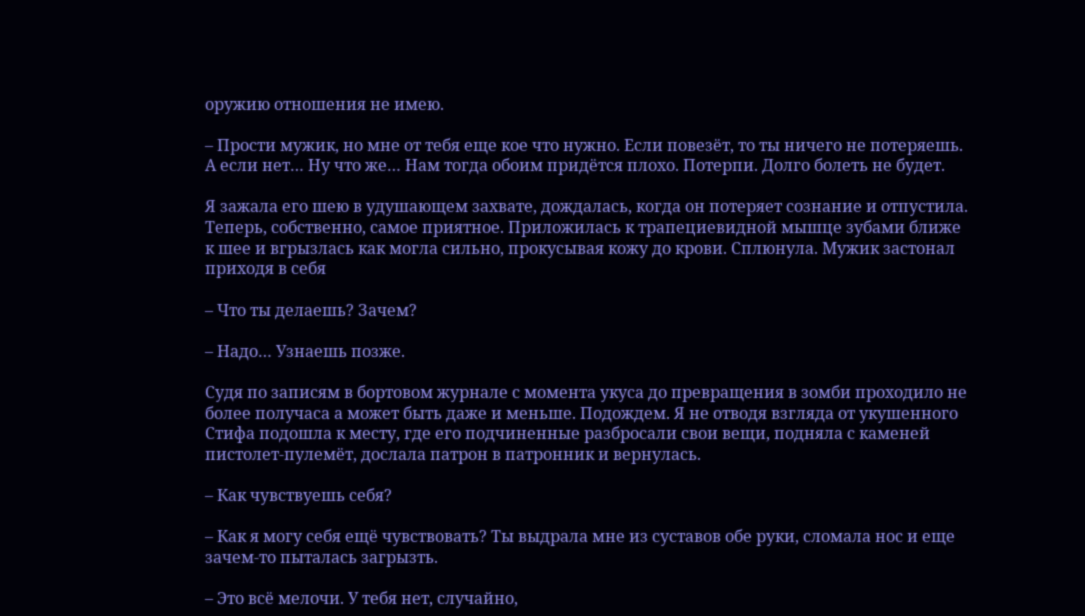оружию отношения не имею.

– Прости мужик, но мне от тебя еще кое что нужно. Если повезёт, то ты ничего не потеряешь. А если нет… Ну что же… Нам тогда обоим придётся плохо. Потерпи. Долго болеть не будет.

Я зажала его шею в удушающем захвате, дождалась, когда он потеряет сознание и отпустила. Теперь, собственно, самое приятное. Приложилась к трапециевидной мышце зубами ближе к шее и вгрызлась как могла сильно, прокусывая кожу до крови. Сплюнула. Мужик застонал приходя в себя

– Что ты делаешь? Зачем?

– Надо… Узнаешь позже.

Судя по записям в бортовом журнале с момента укуса до превращения в зомби проходило не более получаса а может быть даже и меньше. Подождем. Я не отводя взгляда от укушенного Стифа подошла к месту, где его подчиненные разбросали свои вещи, подняла с каменей пистолет-пулемёт, дослала патрон в патронник и вернулась.

– Как чувствуешь себя?

– Как я могу себя ещё чувствовать? Ты выдрала мне из суставов обе руки, сломала нос и еще зачем-то пыталась загрызть.

– Это всё мелочи. У тебя нет, случайно,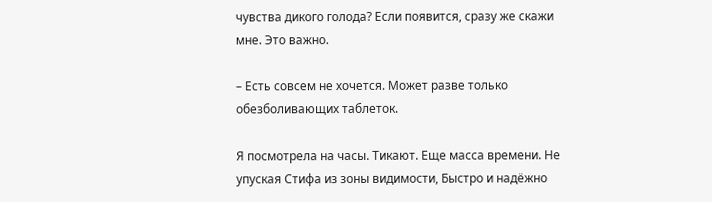чувства дикого голода? Если появится, сразу же скажи мне. Это важно.

– Есть совсем не хочется. Может разве только обезболивающих таблеток.

Я посмотрела на часы. Тикают. Еще масса времени. Не упуская Стифа из зоны видимости, Быстро и надёжно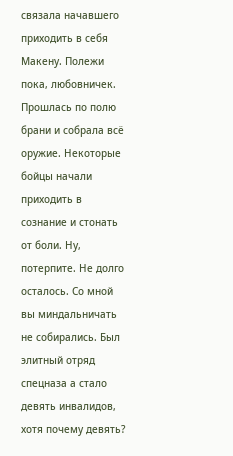связала начавшего приходить в себя Макену. Полежи пока, любовничек. Прошлась по полю брани и собрала всё оружие. Некоторые бойцы начали приходить в сознание и стонать от боли. Ну, потерпите. Не долго осталось. Со мной вы миндальничать не собирались. Был элитный отряд спецназа а стало девять инвалидов, хотя почему девять?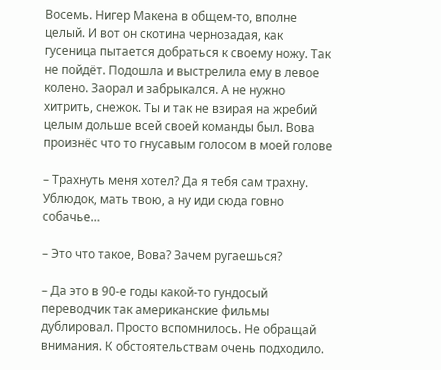Восемь. Нигер Макена в общем-то, вполне целый. И вот он скотина чернозадая, как гусеница пытается добраться к своему ножу. Так не пойдёт. Подошла и выстрелила ему в левое колено. Заорал и забрыкался. А не нужно хитрить, снежок. Ты и так не взирая на жребий целым дольше всей своей команды был. Вова произнёс что то гнусавым голосом в моей голове

– Трахнуть меня хотел? Да я тебя сам трахну. Ублюдок, мать твою, а ну иди сюда говно собачье…

– Это что такое, Вова? Зачем ругаешься?

– Да это в 90-е годы какой-то гундосый переводчик так американские фильмы дублировал. Просто вспомнилось. Не обращай внимания. К обстоятельствам очень подходило.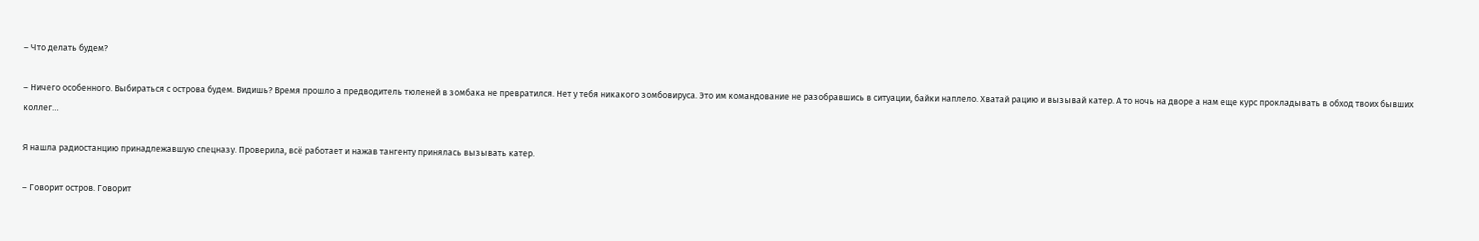– Что делать будем?

– Ничего особенного. Выбираться с острова будем. Видишь? Время прошло а предводитель тюленей в зомбака не превратился. Нет у тебя никакого зомбовируса. Это им командование не разобравшись в ситуации, байки наплело. Хватай рацию и вызывай катер. А то ночь на дворе а нам еще курс прокладывать в обход твоих бывших коллег…

Я нашла радиостанцию принадлежавшую спецназу. Проверила, всё работает и нажав тангенту принялась вызывать катер.

– Говорит остров. Говорит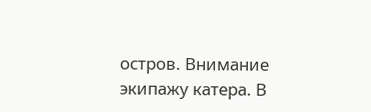остров. Внимание экипажу катера. В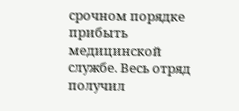срочном порядке прибыть медицинской службе. Весь отряд получил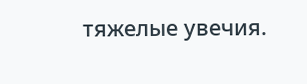тяжелые увечия.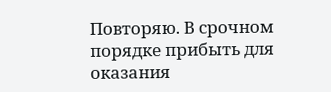Повторяю. В срочном порядке прибыть для оказания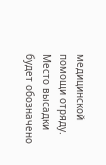медицинской помощи отряду. Место высадки будет обозначено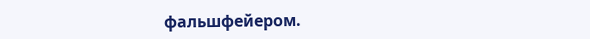фальшфейером.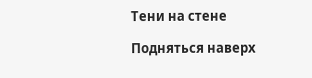Тени на стене

Подняться наверх